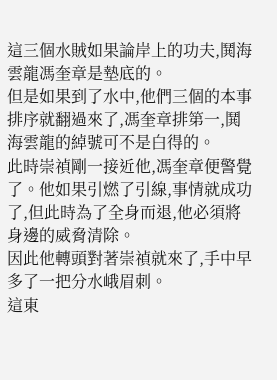這三個水賊如果論岸上的功夫,鬨海雲龍馮奎章是墊底的。
但是如果到了水中,他們三個的本事排序就翻過來了,馮奎章排第一,鬨海雲龍的綽號可不是白得的。
此時崇禎剛一接近他,馮奎章便警覺了。他如果引燃了引線,事情就成功了,但此時為了全身而退,他必須將身邊的威脅清除。
因此他轉頭對著崇禎就來了,手中早多了一把分水峨眉刺。
這東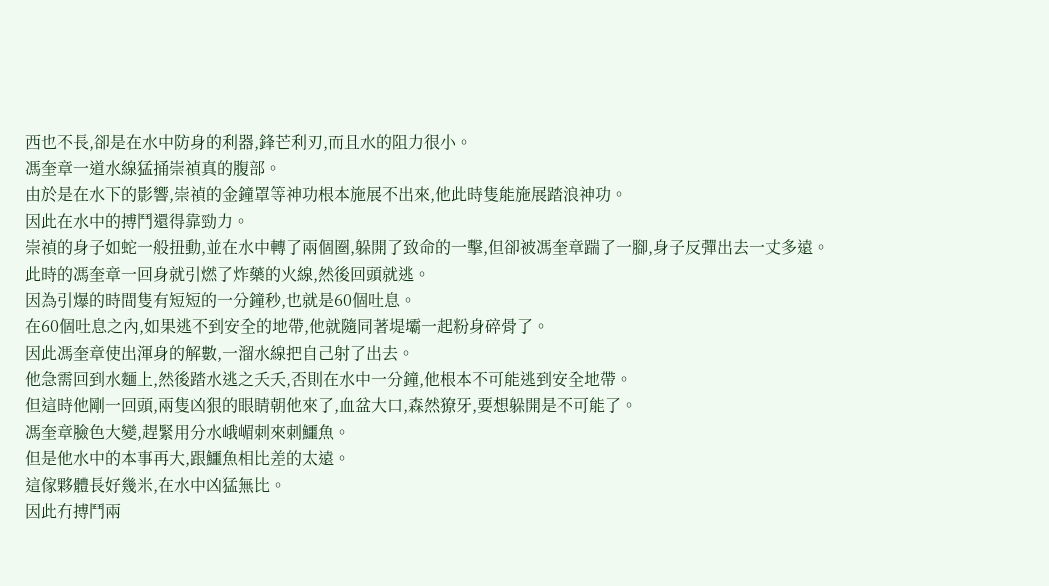西也不長,卻是在水中防身的利器,鋒芒利刃,而且水的阻力很小。
馮奎章一道水線猛捅崇禎真的腹部。
由於是在水下的影響,崇禎的金鐘罩等神功根本施展不出來,他此時隻能施展踏浪神功。
因此在水中的搏鬥還得靠勁力。
崇禎的身子如蛇一般扭動,並在水中轉了兩個圈,躲開了致命的一擊,但卻被馮奎章踹了一腳,身子反彈出去一丈多遠。
此時的馮奎章一回身就引燃了炸藥的火線,然後回頭就逃。
因為引爆的時間隻有短短的一分鐘秒,也就是60個吐息。
在60個吐息之內,如果逃不到安全的地帶,他就隨同著堤壩一起粉身碎骨了。
因此馮奎章使出渾身的解數,一溜水線把自己射了出去。
他急需回到水麵上,然後踏水逃之夭夭,否則在水中一分鐘,他根本不可能逃到安全地帶。
但這時他剛一回頭,兩隻凶狠的眼睛朝他來了,血盆大口,森然獠牙,要想躲開是不可能了。
馮奎章臉色大變,趕緊用分水峨嵋刺來刺鱷魚。
但是他水中的本事再大,跟鱷魚相比差的太遠。
這傢夥體長好幾米,在水中凶猛無比。
因此冇搏鬥兩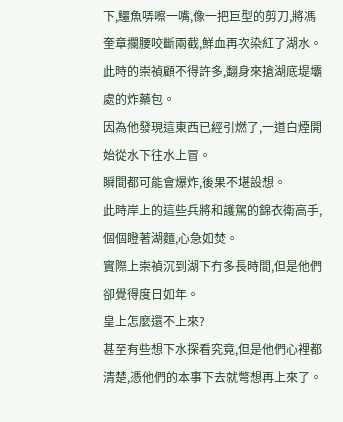下,鱷魚哢嚓一嘴,像一把巨型的剪刀,將馮奎章攔腰咬斷兩截,鮮血再次染紅了湖水。
此時的崇禎顧不得許多,翻身來搶湖底堤壩處的炸藥包。
因為他發現這東西已經引燃了,一道白煙開始從水下往水上冒。
瞬間都可能會爆炸,後果不堪設想。
此時岸上的這些兵將和護駕的錦衣衛高手,個個瞪著湖麵,心急如焚。
實際上崇禎沉到湖下冇多長時間,但是他們卻覺得度日如年。
皇上怎麼還不上來?
甚至有些想下水探看究竟,但是他們心裡都清楚,憑他們的本事下去就彆想再上來了。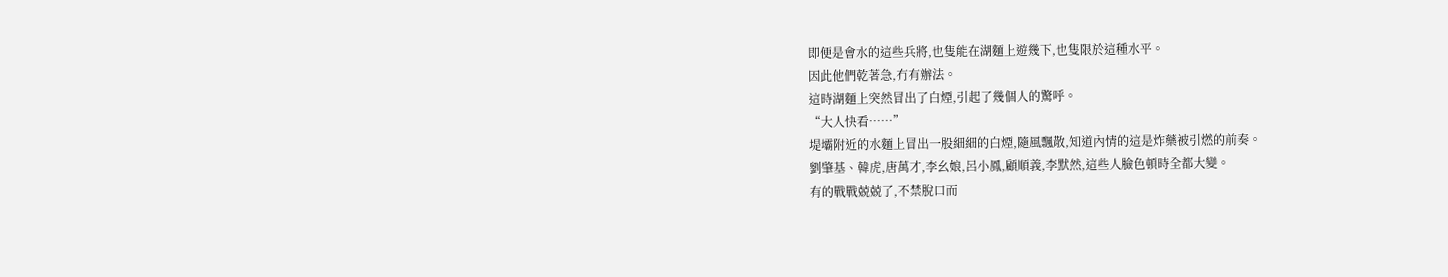即便是會水的這些兵將,也隻能在湖麵上遊幾下,也隻限於這種水平。
因此他們乾著急,冇有辦法。
這時湖麵上突然冒出了白煙,引起了幾個人的驚呼。
“大人快看……”
堤壩附近的水麵上冒出一股細細的白煙,隨風飄散,知道內情的這是炸藥被引燃的前奏。
劉肇基、韓虎,唐萬才,李幺娘,呂小鳳,顧順義,李默然,這些人臉色頓時全都大變。
有的戰戰兢兢了,不禁脫口而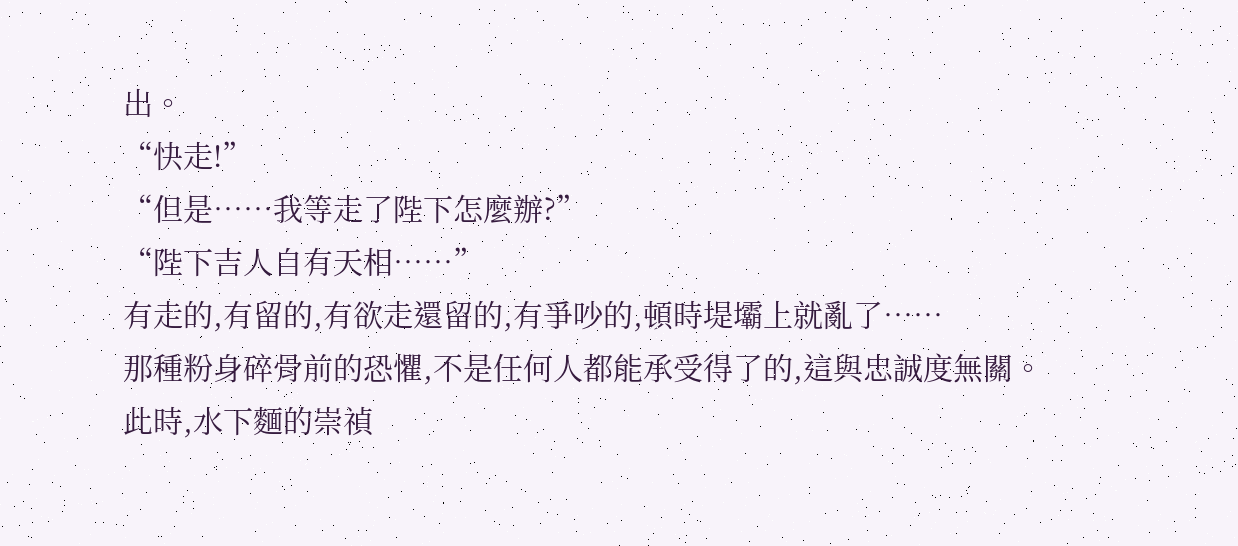出。
“快走!”
“但是……我等走了陛下怎麼辦?”
“陛下吉人自有天相……”
有走的,有留的,有欲走還留的,有爭吵的,頓時堤壩上就亂了……
那種粉身碎骨前的恐懼,不是任何人都能承受得了的,這與忠誠度無關。
此時,水下麵的崇禎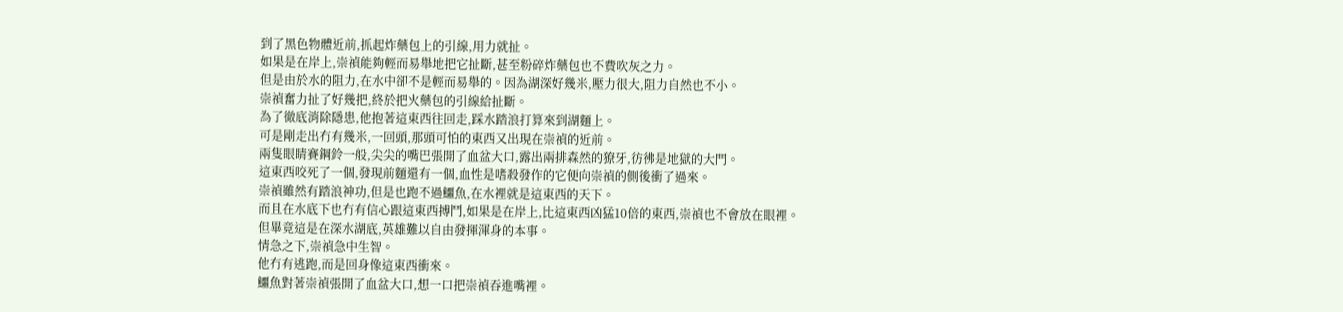到了黑色物體近前,抓起炸藥包上的引線,用力就扯。
如果是在岸上,崇禎能夠輕而易舉地把它扯斷,甚至粉碎炸藥包也不費吹灰之力。
但是由於水的阻力,在水中卻不是輕而易舉的。因為湖深好幾米,壓力很大,阻力自然也不小。
崇禎奮力扯了好幾把,終於把火藥包的引線給扯斷。
為了徹底消除隱患,他抱著這東西往回走,踩水踏浪打算來到湖麵上。
可是剛走出冇有幾米,一回頭,那頭可怕的東西又出現在崇禎的近前。
兩隻眼睛賽鋼鈴一般,尖尖的嘴巴張開了血盆大口,露出兩排森然的獠牙,彷彿是地獄的大門。
這東西咬死了一個,發現前麵還有一個,血性是嗜殺發作的它便向崇禎的側後衝了過來。
崇禎雖然有踏浪神功,但是也跑不過鱷魚,在水裡就是這東西的天下。
而且在水底下也冇有信心跟這東西搏鬥,如果是在岸上,比這東西凶猛10倍的東西,崇禎也不會放在眼裡。
但畢竟這是在深水湖底,英雄難以自由發揮渾身的本事。
情急之下,崇禎急中生智。
他冇有逃跑,而是回身像這東西衝來。
鱷魚對著崇禎張開了血盆大口,想一口把崇禎吞進嘴裡。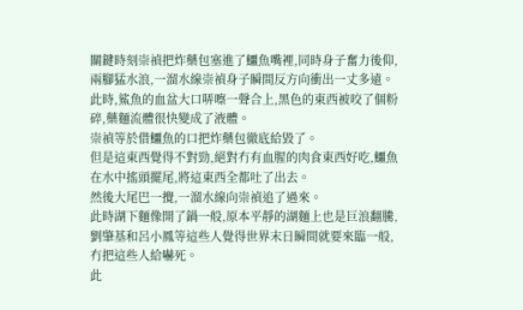關鍵時刻崇禎把炸藥包塞進了鱷魚嘴裡,同時身子奮力後仰,兩腳猛水浪,一溜水線崇禎身子瞬間反方向衝出一丈多遠。
此時,鯊魚的血盆大口哢嚓一聲合上,黑色的東西被咬了個粉碎,藥麵流體很快變成了液體。
崇禎等於借鱷魚的口把炸藥包徹底給毀了。
但是這東西覺得不對勁,絕對冇有血腥的肉食東西好吃,鱷魚在水中搖頭擺尾,將這東西全都吐了出去。
然後大尾巴一攪,一溜水線向崇禎追了過來。
此時湖下麵像開了鍋一般,原本平靜的湖麵上也是巨浪翻騰,劉肇基和呂小鳳等這些人覺得世界末日瞬間就要來臨一般,冇把這些人給嚇死。
此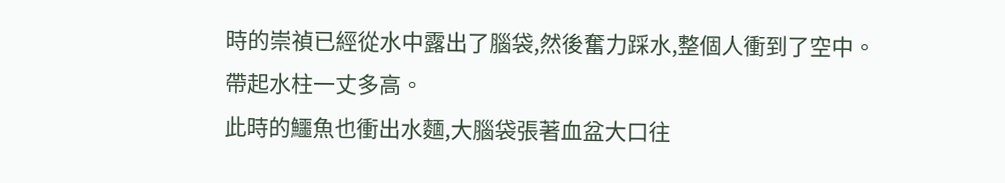時的崇禎已經從水中露出了腦袋,然後奮力踩水,整個人衝到了空中。
帶起水柱一丈多高。
此時的鱷魚也衝出水麵,大腦袋張著血盆大口往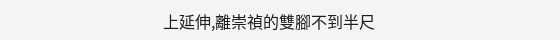上延伸,離崇禎的雙腳不到半尺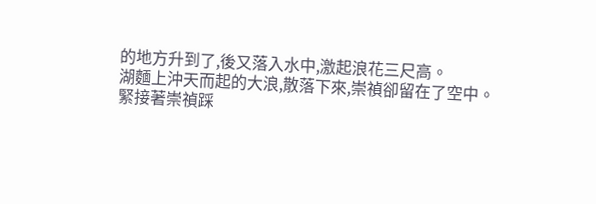的地方升到了,後又落入水中,激起浪花三尺高。
湖麵上沖天而起的大浪,散落下來,崇禎卻留在了空中。
緊接著崇禎踩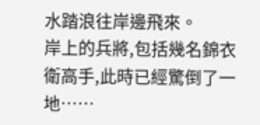水踏浪往岸邊飛來。
岸上的兵將,包括幾名錦衣衛高手,此時已經驚倒了一地……